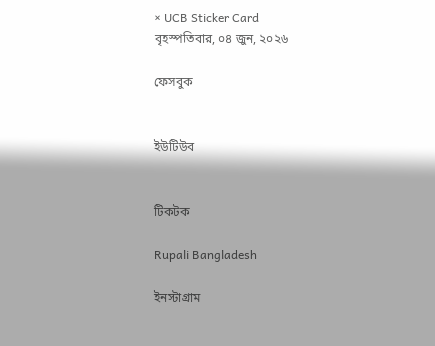× UCB Sticker Card
বৃহস্পতিবার, ০৪ জুন, ২০২৬

ফেসবুক


ইউটিউব


টিকটক

Rupali Bangladesh

ইনস্টাগ্রাম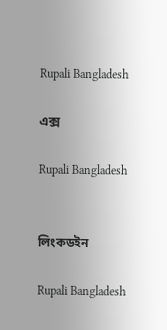Rupali Bangladesh

এক্স

Rupali Bangladesh


লিংকডইন

Rupali Bangladesh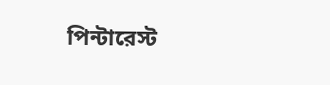পিন্টারেস্ট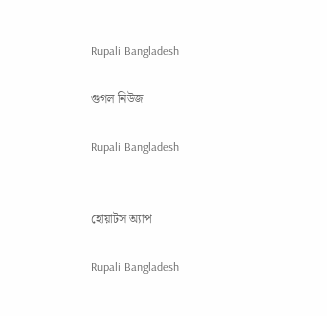Rupali Bangladesh

গুগল নিউজ

Rupali Bangladesh


হোয়াটস অ্যাপ

Rupali Bangladesh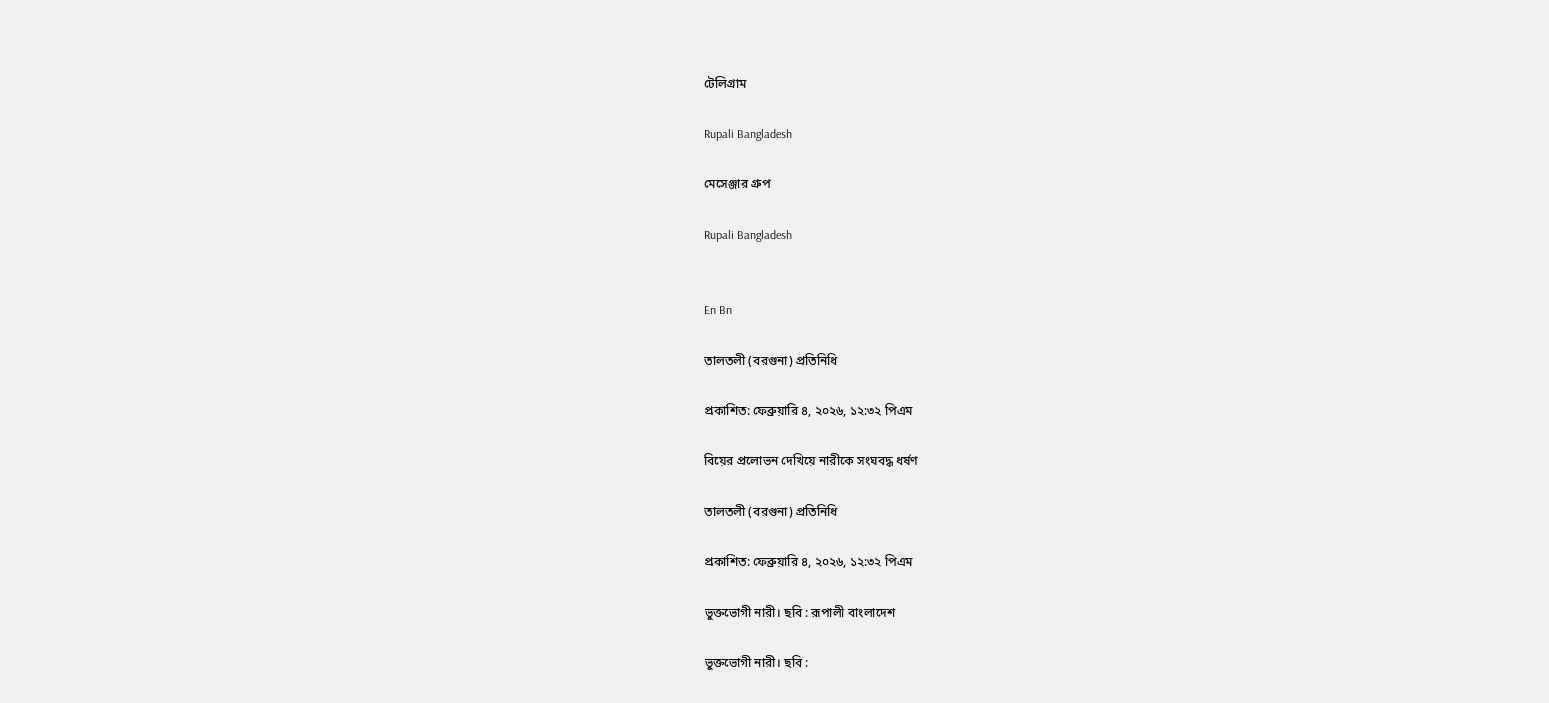টেলিগ্রাম

Rupali Bangladesh

মেসেঞ্জার গ্রুপ

Rupali Bangladesh


En Bn

তালতলী (বরগুনা) প্রতিনিধি

প্রকাশিত: ফেব্রুয়ারি ৪, ২০২৬, ১২:৩২ পিএম

বিয়ের প্রলোভন দেখিয়ে নারীকে সংঘবদ্ধ ধর্ষণ

তালতলী (বরগুনা) প্রতিনিধি

প্রকাশিত: ফেব্রুয়ারি ৪, ২০২৬, ১২:৩২ পিএম

ভুক্তভোগী নারী। ছবি : রূপালী বাংলাদেশ

ভুক্তভোগী নারী। ছবি :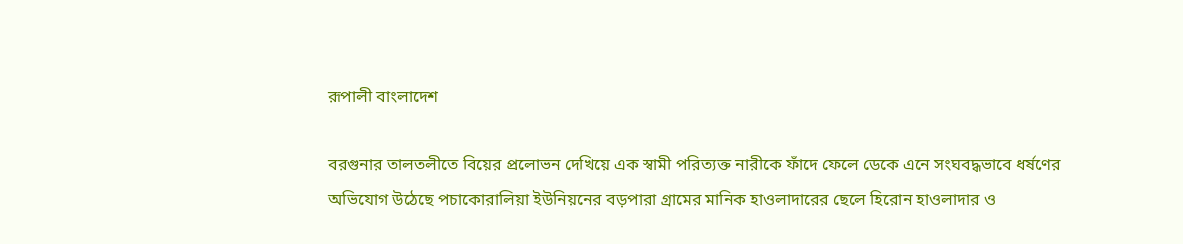রূপালী বাংলাদেশ

বরগুনার তালতলীতে বিয়ের প্রলোভন দেখিয়ে এক স্বামী পরিত্যক্ত নারীকে ফাঁদে ফেলে ডেকে এনে সংঘবদ্ধভাবে ধর্ষণের অভিযোগ উঠেছে পচাকোরালিয়া ইউনিয়নের বড়পারা গ্রামের মানিক হাওলাদারের ছেলে হিরোন হাওলাদার ও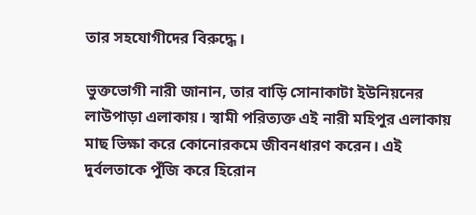তার সহযোগীদের বিরুদ্ধে।

ভুক্তভোগী নারী জানান, তার বাড়ি সোনাকাটা ইউনিয়নের লাউপাড়া এলাকায়। স্বামী পরিত্যক্ত এই নারী মহিপুর এলাকায় মাছ ভিক্ষা করে কোনোরকমে জীবনধারণ করেন। এই দুর্বলতাকে পুঁজি করে হিরোন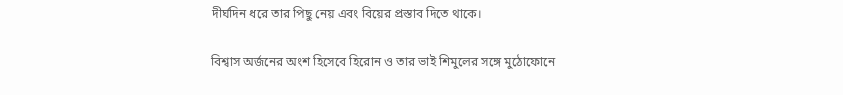দীর্ঘদিন ধরে তার পিছু নেয় এবং বিয়ের প্রস্তাব দিতে থাকে।

বিশ্বাস অর্জনের অংশ হিসেবে হিরোন ও তার ভাই শিমুলের সঙ্গে মুঠোফোনে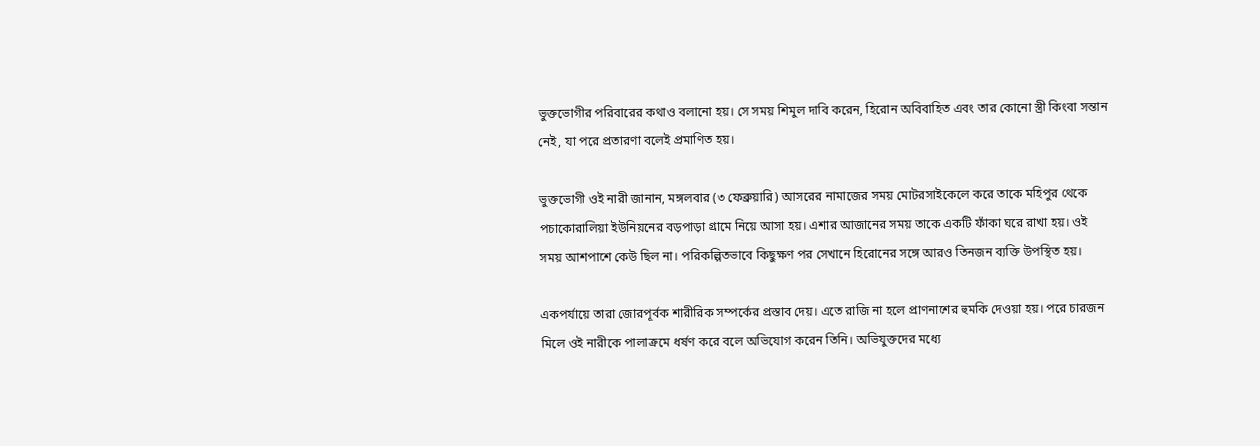ভুক্তভোগীর পরিবারের কথাও বলানো হয়। সে সময় শিমুল দাবি করেন, হিরোন অবিবাহিত এবং তার কোনো স্ত্রী কিংবা সন্তান নেই, যা পরে প্রতারণা বলেই প্রমাণিত হয়।

ভুক্তভোগী ওই নারী জানান, মঙ্গলবার (৩ ফেব্রুয়ারি) আসরের নামাজের সময় মোটরসাইকেলে করে তাকে মহিপুর থেকে পচাকোরালিয়া ইউনিয়নের বড়পাড়া গ্রামে নিয়ে আসা হয়। এশার আজানের সময় তাকে একটি ফাঁকা ঘরে রাখা হয়। ওই সময় আশপাশে কেউ ছিল না। পরিকল্পিতভাবে কিছুক্ষণ পর সেখানে হিরোনের সঙ্গে আরও তিনজন ব্যক্তি উপস্থিত হয়।

একপর্যায়ে তারা জোরপূর্বক শারীরিক সম্পর্কের প্রস্তাব দেয়। এতে রাজি না হলে প্রাণনাশের হুমকি দেওয়া হয়। পরে চারজন মিলে ওই নারীকে পালাক্রমে ধর্ষণ করে বলে অভিযোগ করেন তিনি। অভিযুক্তদের মধ্যে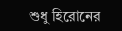শুধু হিরোনের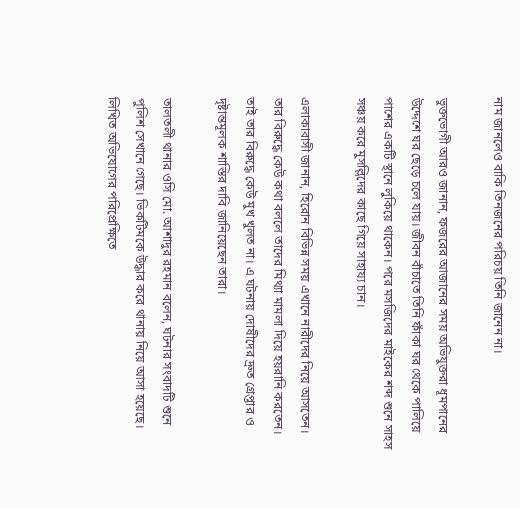নাম জানলেও বাকি তিনজনের পরিচয় তিনি জানেন না।

ভুক্তভোগী আরও জানান, ফজরের আজানের সময় অভিযুক্তরা ধূমপানের উদ্দেশে ঘর ছেড়ে চলে যায়। জীবন বাঁচাতে তিনি ফাঁকা ঘর থেকে পালিয়ে পাশের একটি স্থানে লুকিয়ে থাকেন। পরে মসজিদের মাইকের শব্দ শুনে সাহস সঞ্চয় করে মুসল্লিদের কাছে গিয়ে সাহায্য চান।

এলাকাবাসী জানান, হিরোন বিভিন্ন সময় এখানে নারীদের নিয়ে আসতেন। তার বিরুদ্ধে কেউ কথা বললে তাদের মিথ্যা মামলা দিয়ে হয়রানি করতেন। তাই তার বিরুদ্ধে কেউ মুখ খুলত না। এ ঘটনায় দোষীদের দ্রুত গ্রেপ্তার ও দৃষ্টান্তমূলক শাস্তির দাবি জানিয়েছেন তারা।

তালতলী থানার ওসি মো. আশাদুর রহমান বলেন, ঘটনার সংবাদটি শুনে পুলিশ সেখানে গেছে। ভিকটিমকে উদ্ধার করে থানায় নিয়ে আসা হয়েছে। লিখিত অভিযোগের পরিপ্রেক্ষিতে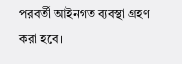পরবর্তী আইনগত ব্যবস্থা গ্রহণ করা হবে।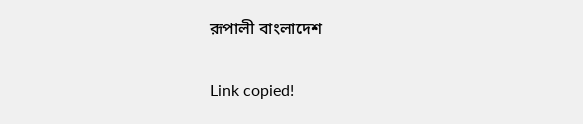রূপালী বাংলাদেশ

Link copied!